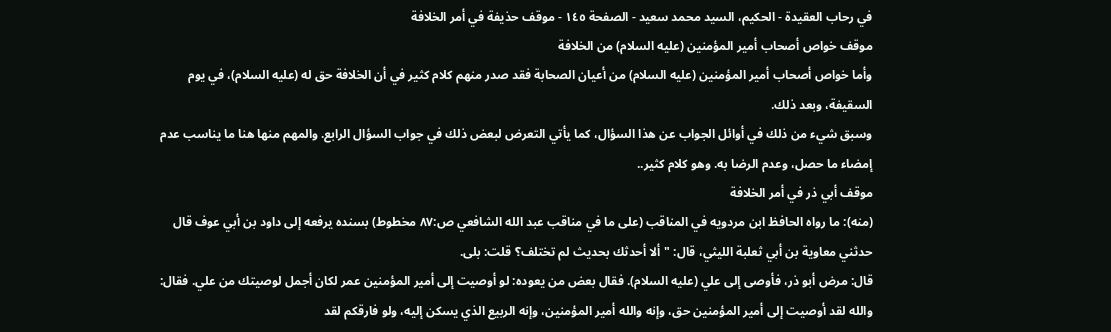في رحاب العقيدة - الحكيم، السيد محمد سعيد - الصفحة ١٤٥ - موقف حذيفة في أمر الخلافة
موقف خواص أصحاب أمير المؤمنين (عليه السلام) من الخلافة
وأما خواص أصحاب أمير المؤمنين (عليه السلام) من أعيان الصحابة فقد صدر منهم كلام كثير في أن الخلافة حق له (عليه السلام)، في يوم السقيفة، وبعد ذلك.
وسبق شيء من ذلك في أوائل الجواب عن هذا السؤال، كما يأتي التعرض لبعض ذلك في جواب السؤال الرابع. والمهم منها هنا ما يناسب عدم إمضاء ما حصل، وعدم الرضا به. وهو كلام كثير..
موقف أبي ذر في أمر الخلافة
(منه): ما رواه الحافظ ابن مردويه في المناقب (على ما في مناقب عبد الله الشافعي ص:٨٧ مخطوط) بسنده يرفعه إلى داود بن أبي عوف قال حدثني معاوية بن أبي ثعلبة الليثي، قال: "ألا أحدثك بحديث لم تختلف؟ قلت: بلى.
قال: مرض أبو ذر، فأوصى إلى علي (عليه السلام). فقال بعض من يعوده: لو أوصيت إلى أمير المؤمنين عمر لكان أجمل لوصيتك من علي. فقال: والله لقد أوصيت إلى أمير المؤمنين حق، وإنه والله أمير المؤمنين، وإنه الربيع الذي يسكن إليه، ولو فارقكم لقد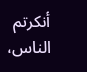أنكرتم الناس،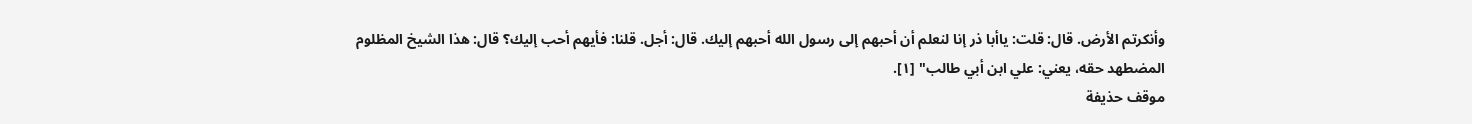وأنكرتم الأرض. قال: قلت: ياأبا ذر إنا لنعلم أن أحبهم إلى رسول الله أحبهم إليك. قال: أجل. قلنا: فأيهم أحب إليك؟ قال: هذا الشيخ المظلوم المضطهد حقه، يعني: علي ابن أبي طالب" [١].
موقف حذيفة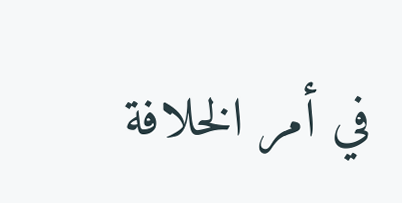في أمر الخلافة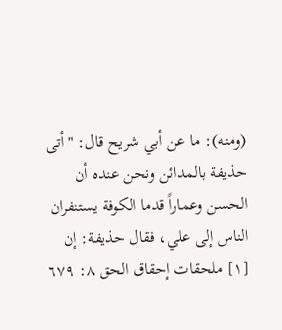(ومنه): ما عن أبي شريح قال: "أتى حذيفة بالمدائن ونحن عنده أن الحسن وعماراً قدما الكوفة يستنفران الناس إلى علي، فقال حذيفة: إن
[١] ملحقات إحقاق الحق ٨: ٦٧٩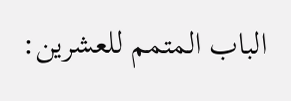الباب المتمم للعشرين: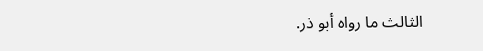الثالث ما رواه أبو ذر.